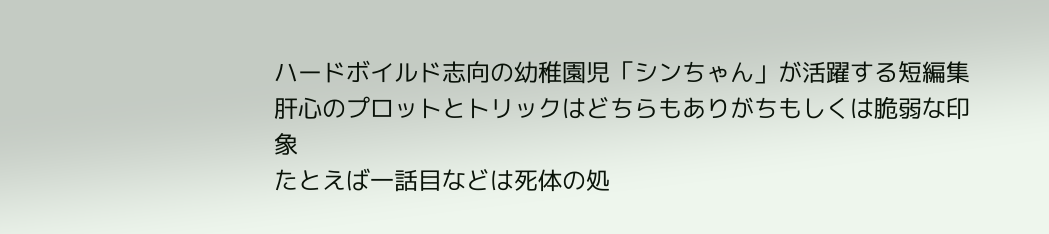ハードボイルド志向の幼稚園児「シンちゃん」が活躍する短編集
肝心のプロットとトリックはどちらもありがちもしくは脆弱な印象
たとえば一話目などは死体の処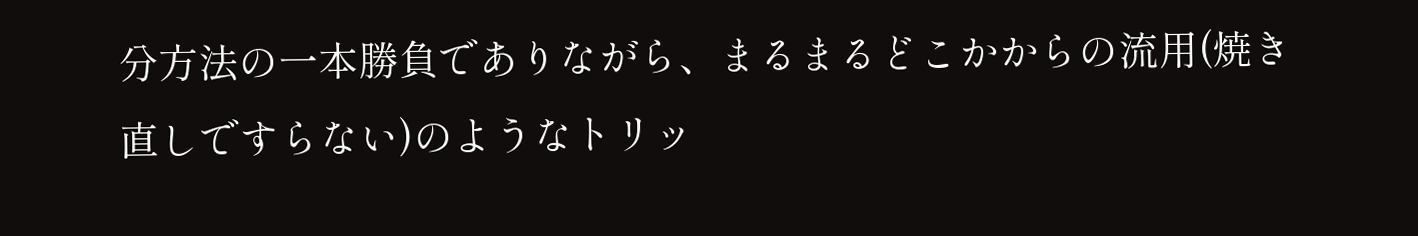分方法の一本勝負でありながら、まるまるどこかからの流用(焼き直しですらない)のようなトリッ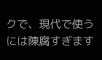クで、現代で使うには陳腐すぎます